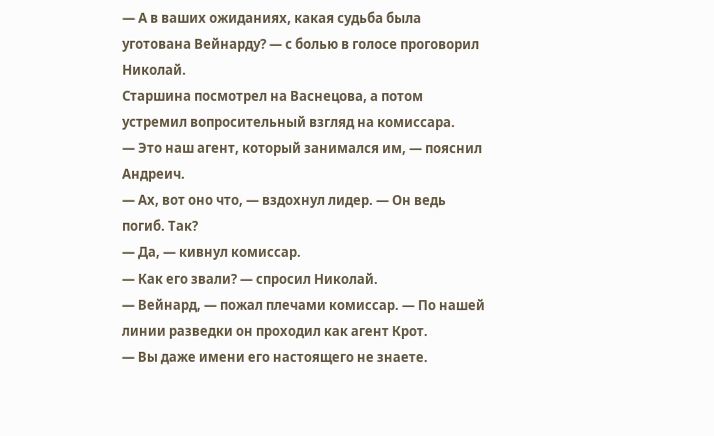— А в ваших ожиданиях, какая судьба была уготована Вейнарду? — с болью в голосе проговорил Николай.
Старшина посмотрел на Васнецова, а потом устремил вопросительный взгляд на комиссара.
— Это наш агент, который занимался им, — пояснил Андреич.
— Ах, вот оно что, — вздохнул лидер. — Он ведь погиб. Так?
— Да, — кивнул комиссар.
— Как его звали? — спросил Николай.
— Вейнард, — пожал плечами комиссар. — По нашей линии разведки он проходил как агент Крот.
— Вы даже имени его настоящего не знаете.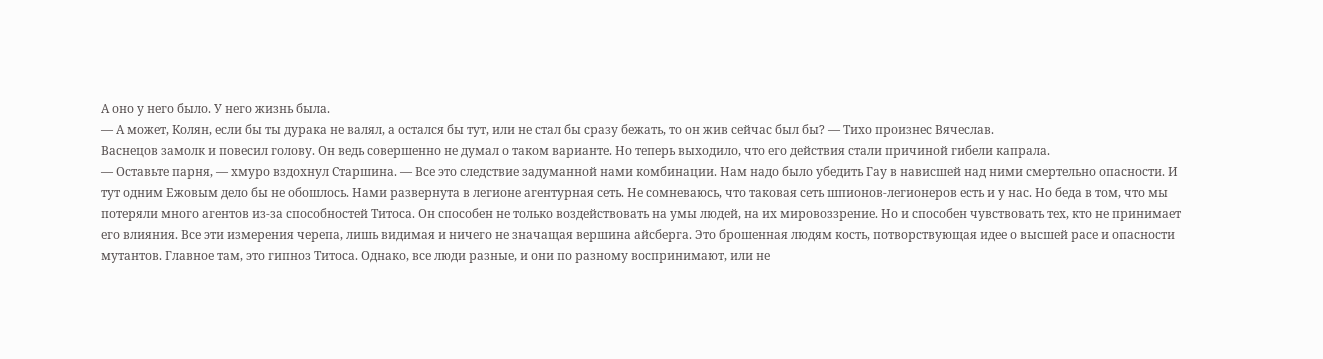А оно у него было. У него жизнь была.
— А может, Колян, если бы ты дурака не валял, а остался бы тут, или не стал бы сразу бежать, то он жив сейчас был бы? — Тихо произнес Вячеслав.
Васнецов замолк и повесил голову. Он ведь совершенно не думал о таком варианте. Но теперь выходило, что его действия стали причиной гибели капрала.
— Оставьте парня, — хмуро вздохнул Старшина. — Все это следствие задуманной нами комбинации. Нам надо было убедить Гау в нависшей над ними смертельно опасности. И тут одним Ежовым дело бы не обошлось. Нами развернута в легионе агентурная сеть. Не сомневаюсь, что таковая сеть шпионов-легионеров есть и у нас. Но беда в том, что мы потеряли много агентов из-за способностей Титоса. Он способен не только воздействовать на умы людей, на их мировоззрение. Но и способен чувствовать тех, кто не принимает его влияния. Все эти измерения черепа, лишь видимая и ничего не значащая вершина айсберга. Это брошенная людям кость, потворствующая идее о высшей расе и опасности мутантов. Главное там, это гипноз Титоса. Однако, все люди разные, и они по разному воспринимают, или не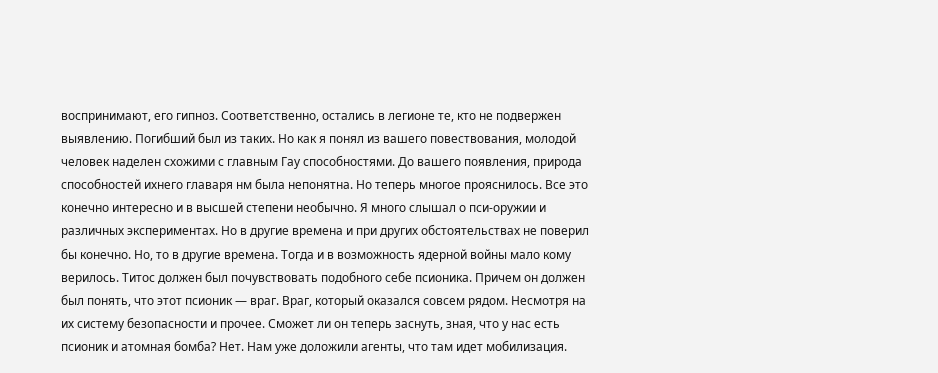воспринимают, его гипноз. Соответственно, остались в легионе те, кто не подвержен выявлению. Погибший был из таких. Но как я понял из вашего повествования, молодой человек наделен схожими с главным Гау способностями. До вашего появления, природа способностей ихнего главаря нм была непонятна. Но теперь многое прояснилось. Все это конечно интересно и в высшей степени необычно. Я много слышал о пси-оружии и различных экспериментах. Но в другие времена и при других обстоятельствах не поверил бы конечно. Но, то в другие времена. Тогда и в возможность ядерной войны мало кому верилось. Титос должен был почувствовать подобного себе псионика. Причем он должен был понять, что этот псионик — враг. Враг, который оказался совсем рядом. Несмотря на их систему безопасности и прочее. Сможет ли он теперь заснуть, зная, что у нас есть псионик и атомная бомба? Нет. Нам уже доложили агенты, что там идет мобилизация.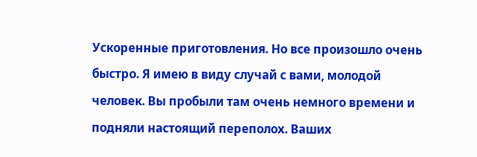Ускоренные приготовления. Но все произошло очень быстро. Я имею в виду случай с вами, молодой человек. Вы пробыли там очень немного времени и подняли настоящий переполох. Ваших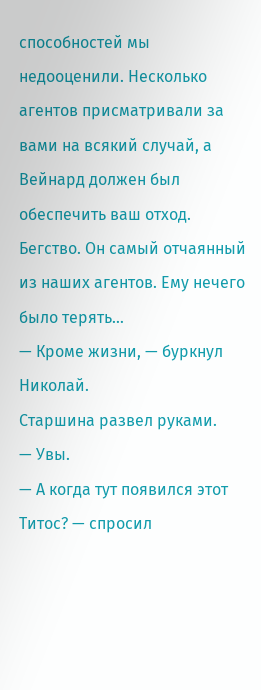способностей мы недооценили. Несколько агентов присматривали за вами на всякий случай, а Вейнард должен был обеспечить ваш отход. Бегство. Он самый отчаянный из наших агентов. Ему нечего было терять…
— Кроме жизни, — буркнул Николай.
Старшина развел руками.
— Увы.
— А когда тут появился этот Титос? — спросил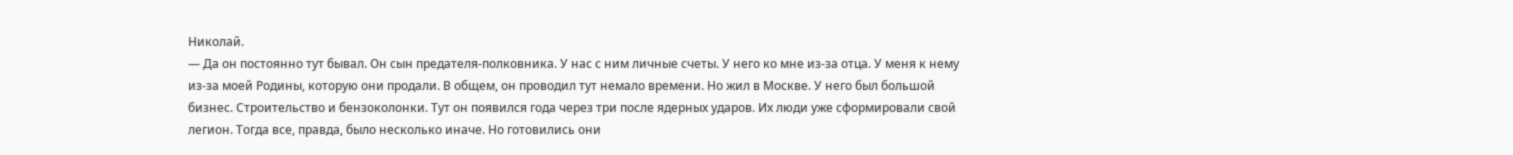Николай.
— Да он постоянно тут бывал. Он сын предателя-полковника. У нас с ним личные счеты. У него ко мне из-за отца. У меня к нему из-за моей Родины, которую они продали. В общем, он проводил тут немало времени. Но жил в Москве. У него был большой бизнес. Строительство и бензоколонки. Тут он появился года через три после ядерных ударов. Их люди уже сформировали свой легион. Тогда все, правда, было несколько иначе. Но готовились они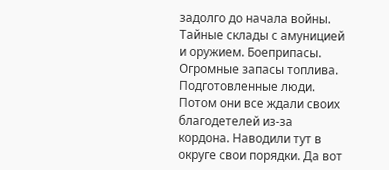задолго до начала войны. Тайные склады с амуницией и оружием. Боеприпасы. Огромные запасы топлива. Подготовленные люди. Потом они все ждали своих благодетелей из-за кордона. Наводили тут в округе свои порядки. Да вот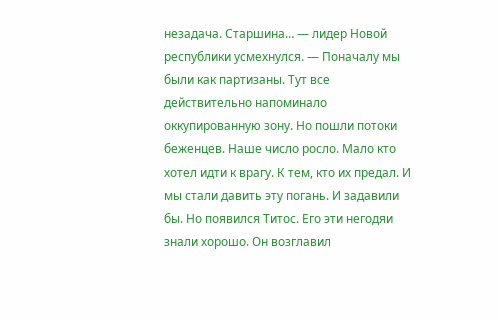незадача. Старшина… — лидер Новой республики усмехнулся. — Поначалу мы были как партизаны. Тут все действительно напоминало оккупированную зону. Но пошли потоки беженцев. Наше число росло. Мало кто хотел идти к врагу. К тем, кто их предал. И мы стали давить эту погань. И задавили бы. Но появился Титос. Его эти негодяи знали хорошо. Он возглавил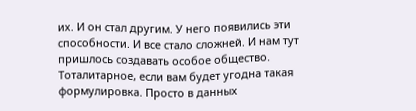их. И он стал другим. У него появились эти способности. И все стало сложней. И нам тут пришлось создавать особое общество. Тоталитарное, если вам будет угодна такая формулировка. Просто в данных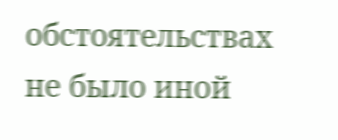обстоятельствах не было иной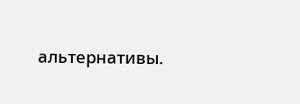альтернативы.